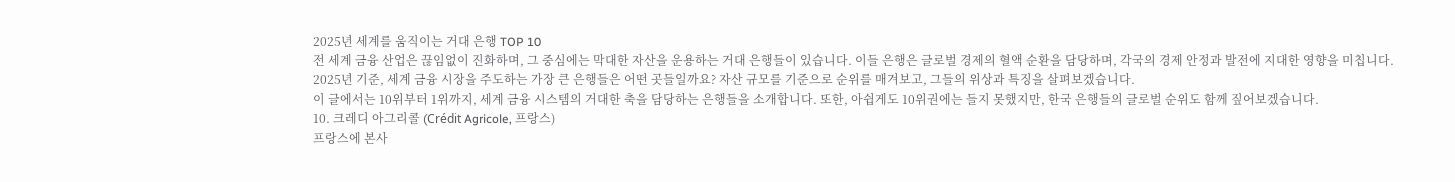2025년 세계를 움직이는 거대 은행 TOP 10
전 세계 금융 산업은 끊임없이 진화하며, 그 중심에는 막대한 자산을 운용하는 거대 은행들이 있습니다. 이들 은행은 글로벌 경제의 혈액 순환을 담당하며, 각국의 경제 안정과 발전에 지대한 영향을 미칩니다. 2025년 기준, 세계 금융 시장을 주도하는 가장 큰 은행들은 어떤 곳들일까요? 자산 규모를 기준으로 순위를 매겨보고, 그들의 위상과 특징을 살펴보겠습니다.
이 글에서는 10위부터 1위까지, 세계 금융 시스템의 거대한 축을 담당하는 은행들을 소개합니다. 또한, 아쉽게도 10위권에는 들지 못했지만, 한국 은행들의 글로벌 순위도 함께 짚어보겠습니다.
10. 크레디 아그리콜 (Crédit Agricole, 프랑스)
프랑스에 본사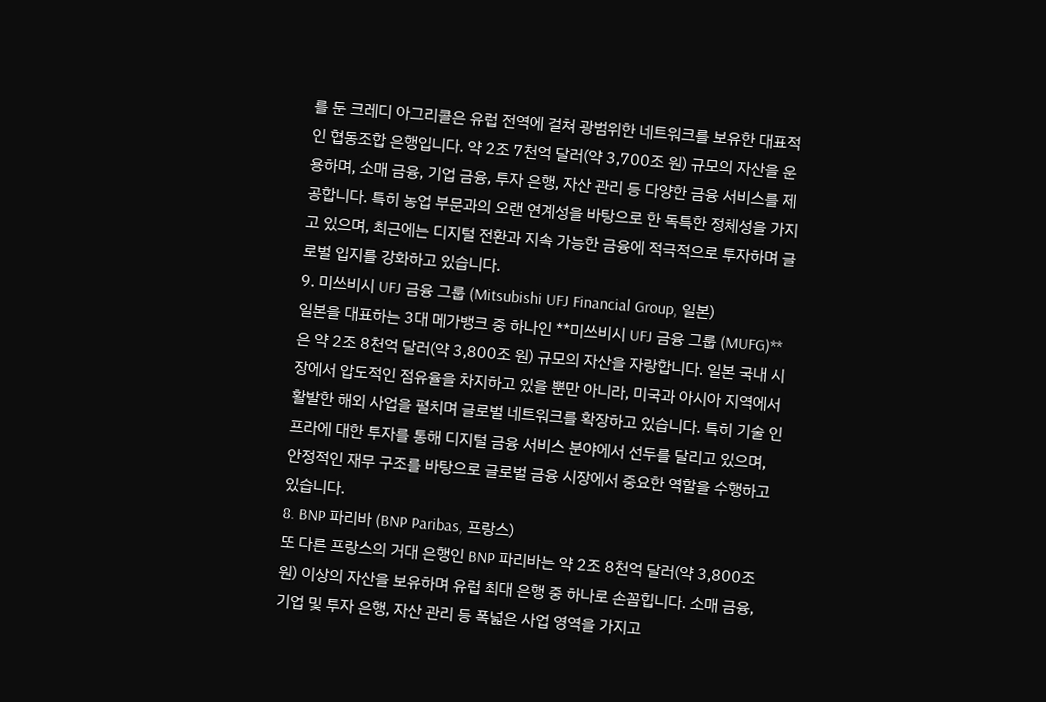를 둔 크레디 아그리콜은 유럽 전역에 걸쳐 광범위한 네트워크를 보유한 대표적인 협동조합 은행입니다. 약 2조 7천억 달러(약 3,700조 원) 규모의 자산을 운용하며, 소매 금융, 기업 금융, 투자 은행, 자산 관리 등 다양한 금융 서비스를 제공합니다. 특히 농업 부문과의 오랜 연계성을 바탕으로 한 독특한 정체성을 가지고 있으며, 최근에는 디지털 전환과 지속 가능한 금융에 적극적으로 투자하며 글로벌 입지를 강화하고 있습니다.
9. 미쓰비시 UFJ 금융 그룹 (Mitsubishi UFJ Financial Group, 일본)
일본을 대표하는 3대 메가뱅크 중 하나인 **미쓰비시 UFJ 금융 그룹 (MUFG)**은 약 2조 8천억 달러(약 3,800조 원) 규모의 자산을 자랑합니다. 일본 국내 시장에서 압도적인 점유율을 차지하고 있을 뿐만 아니라, 미국과 아시아 지역에서 활발한 해외 사업을 펼치며 글로벌 네트워크를 확장하고 있습니다. 특히 기술 인프라에 대한 투자를 통해 디지털 금융 서비스 분야에서 선두를 달리고 있으며, 안정적인 재무 구조를 바탕으로 글로벌 금융 시장에서 중요한 역할을 수행하고 있습니다.
8. BNP 파리바 (BNP Paribas, 프랑스)
또 다른 프랑스의 거대 은행인 BNP 파리바는 약 2조 8천억 달러(약 3,800조 원) 이상의 자산을 보유하며 유럽 최대 은행 중 하나로 손꼽힙니다. 소매 금융, 기업 및 투자 은행, 자산 관리 등 폭넓은 사업 영역을 가지고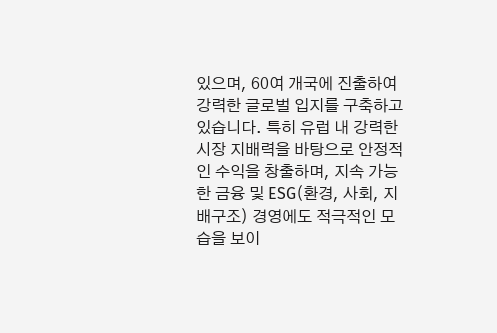있으며, 60여 개국에 진출하여 강력한 글로벌 입지를 구축하고 있습니다. 특히 유럽 내 강력한 시장 지배력을 바탕으로 안정적인 수익을 창출하며, 지속 가능한 금융 및 ESG(환경, 사회, 지배구조) 경영에도 적극적인 모습을 보이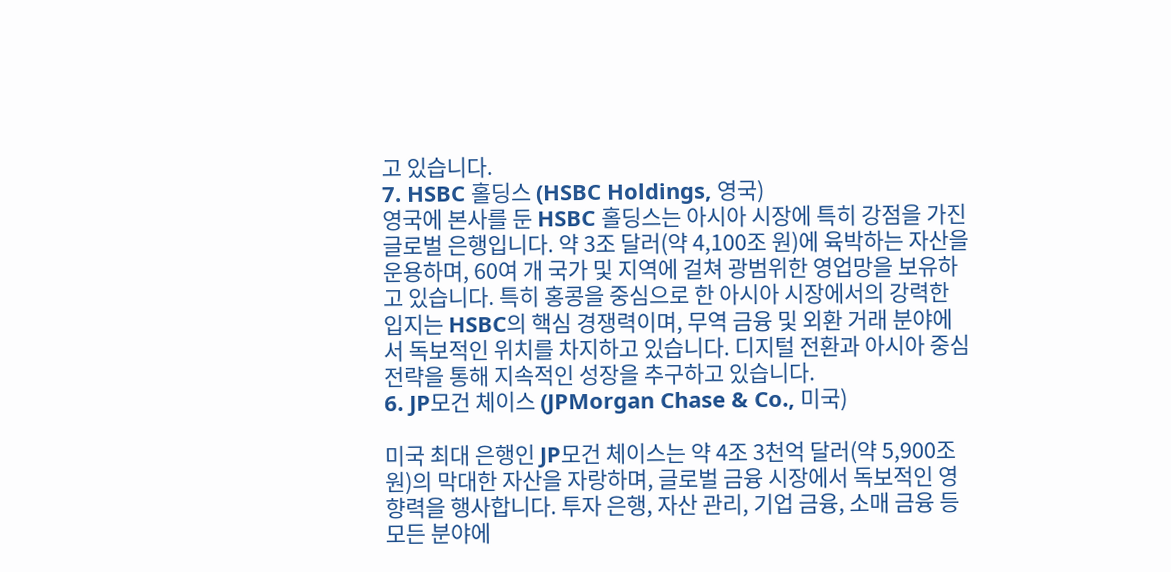고 있습니다.
7. HSBC 홀딩스 (HSBC Holdings, 영국)
영국에 본사를 둔 HSBC 홀딩스는 아시아 시장에 특히 강점을 가진 글로벌 은행입니다. 약 3조 달러(약 4,100조 원)에 육박하는 자산을 운용하며, 60여 개 국가 및 지역에 걸쳐 광범위한 영업망을 보유하고 있습니다. 특히 홍콩을 중심으로 한 아시아 시장에서의 강력한 입지는 HSBC의 핵심 경쟁력이며, 무역 금융 및 외환 거래 분야에서 독보적인 위치를 차지하고 있습니다. 디지털 전환과 아시아 중심 전략을 통해 지속적인 성장을 추구하고 있습니다.
6. JP모건 체이스 (JPMorgan Chase & Co., 미국)

미국 최대 은행인 JP모건 체이스는 약 4조 3천억 달러(약 5,900조 원)의 막대한 자산을 자랑하며, 글로벌 금융 시장에서 독보적인 영향력을 행사합니다. 투자 은행, 자산 관리, 기업 금융, 소매 금융 등 모든 분야에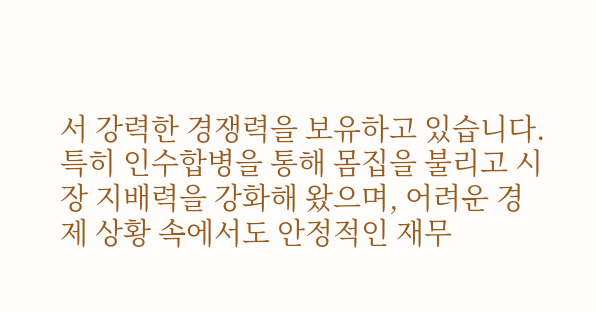서 강력한 경쟁력을 보유하고 있습니다. 특히 인수합병을 통해 몸집을 불리고 시장 지배력을 강화해 왔으며, 어려운 경제 상황 속에서도 안정적인 재무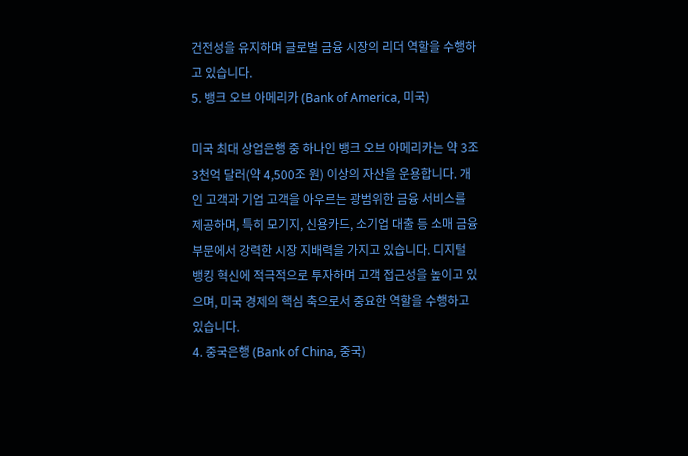건전성을 유지하며 글로벌 금융 시장의 리더 역할을 수행하고 있습니다.
5. 뱅크 오브 아메리카 (Bank of America, 미국)

미국 최대 상업은행 중 하나인 뱅크 오브 아메리카는 약 3조 3천억 달러(약 4,500조 원) 이상의 자산을 운용합니다. 개인 고객과 기업 고객을 아우르는 광범위한 금융 서비스를 제공하며, 특히 모기지, 신용카드, 소기업 대출 등 소매 금융 부문에서 강력한 시장 지배력을 가지고 있습니다. 디지털 뱅킹 혁신에 적극적으로 투자하며 고객 접근성을 높이고 있으며, 미국 경제의 핵심 축으로서 중요한 역할을 수행하고 있습니다.
4. 중국은행 (Bank of China, 중국)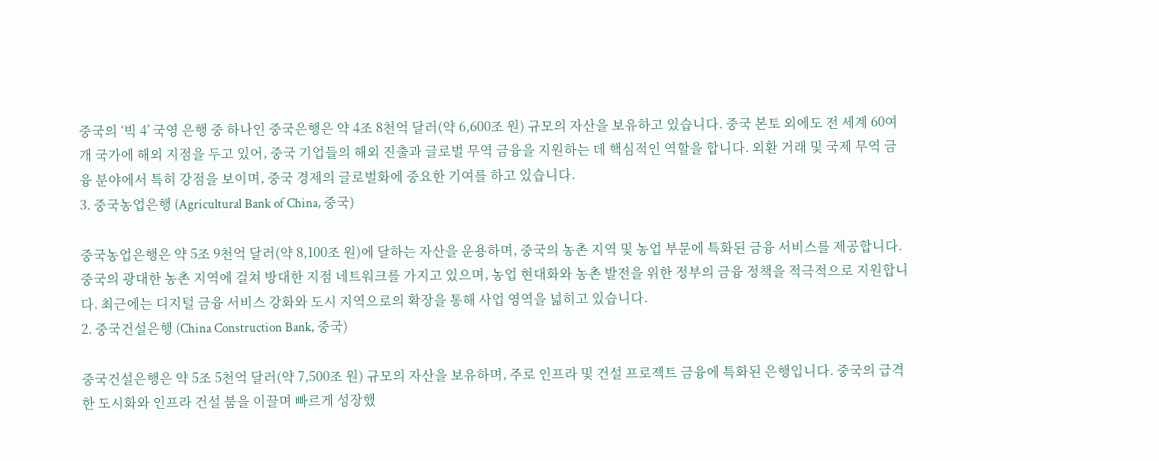중국의 ‘빅 4’ 국영 은행 중 하나인 중국은행은 약 4조 8천억 달러(약 6,600조 원) 규모의 자산을 보유하고 있습니다. 중국 본토 외에도 전 세계 60여 개 국가에 해외 지점을 두고 있어, 중국 기업들의 해외 진출과 글로벌 무역 금융을 지원하는 데 핵심적인 역할을 합니다. 외환 거래 및 국제 무역 금융 분야에서 특히 강점을 보이며, 중국 경제의 글로벌화에 중요한 기여를 하고 있습니다.
3. 중국농업은행 (Agricultural Bank of China, 중국)

중국농업은행은 약 5조 9천억 달러(약 8,100조 원)에 달하는 자산을 운용하며, 중국의 농촌 지역 및 농업 부문에 특화된 금융 서비스를 제공합니다. 중국의 광대한 농촌 지역에 걸쳐 방대한 지점 네트워크를 가지고 있으며, 농업 현대화와 농촌 발전을 위한 정부의 금융 정책을 적극적으로 지원합니다. 최근에는 디지털 금융 서비스 강화와 도시 지역으로의 확장을 통해 사업 영역을 넓히고 있습니다.
2. 중국건설은행 (China Construction Bank, 중국)

중국건설은행은 약 5조 5천억 달러(약 7,500조 원) 규모의 자산을 보유하며, 주로 인프라 및 건설 프로젝트 금융에 특화된 은행입니다. 중국의 급격한 도시화와 인프라 건설 붐을 이끌며 빠르게 성장했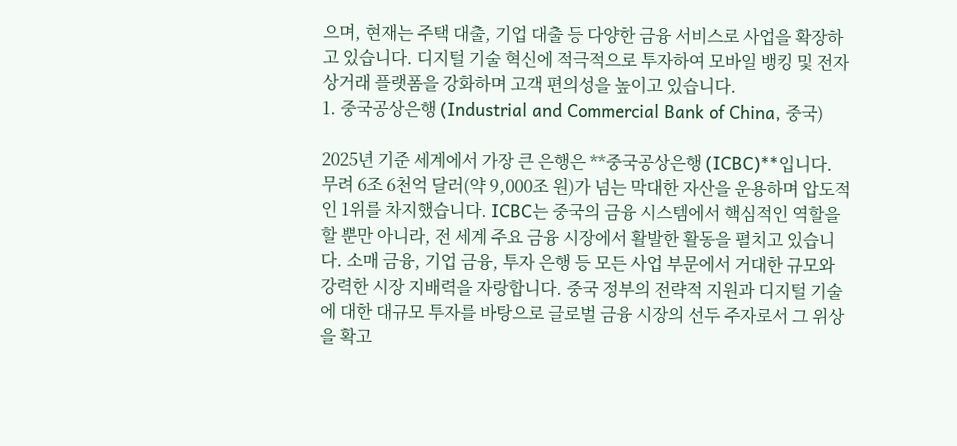으며, 현재는 주택 대출, 기업 대출 등 다양한 금융 서비스로 사업을 확장하고 있습니다. 디지털 기술 혁신에 적극적으로 투자하여 모바일 뱅킹 및 전자상거래 플랫폼을 강화하며 고객 편의성을 높이고 있습니다.
1. 중국공상은행 (Industrial and Commercial Bank of China, 중국)

2025년 기준 세계에서 가장 큰 은행은 **중국공상은행 (ICBC)**입니다. 무려 6조 6천억 달러(약 9,000조 원)가 넘는 막대한 자산을 운용하며 압도적인 1위를 차지했습니다. ICBC는 중국의 금융 시스템에서 핵심적인 역할을 할 뿐만 아니라, 전 세계 주요 금융 시장에서 활발한 활동을 펼치고 있습니다. 소매 금융, 기업 금융, 투자 은행 등 모든 사업 부문에서 거대한 규모와 강력한 시장 지배력을 자랑합니다. 중국 정부의 전략적 지원과 디지털 기술에 대한 대규모 투자를 바탕으로 글로벌 금융 시장의 선두 주자로서 그 위상을 확고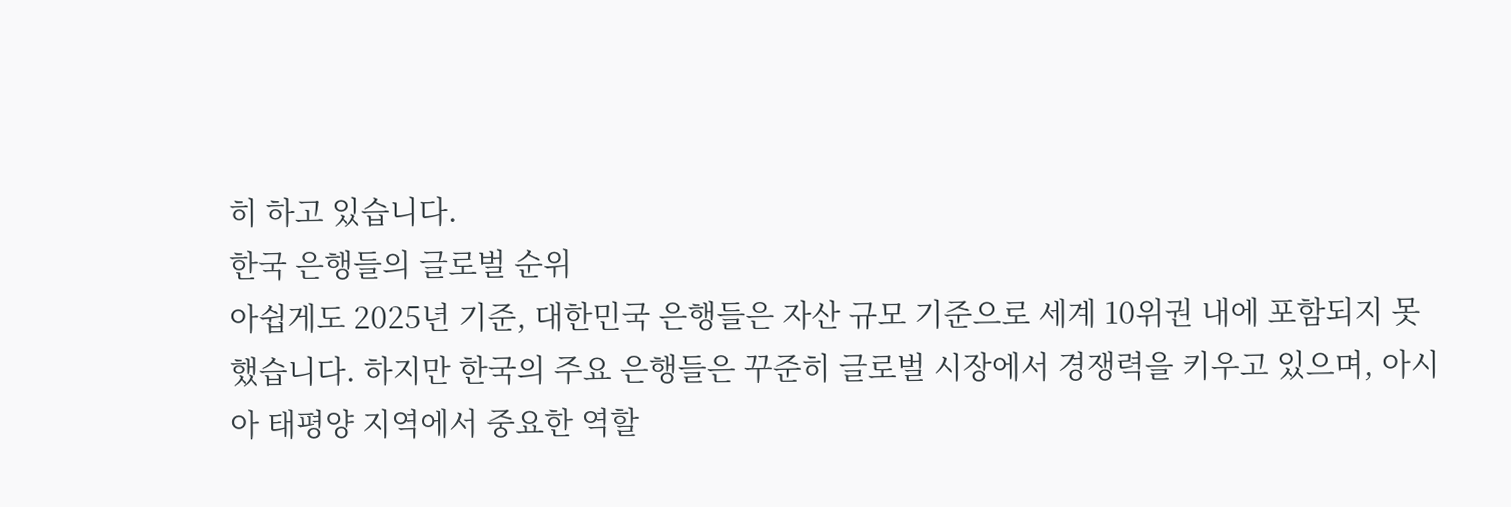히 하고 있습니다.
한국 은행들의 글로벌 순위
아쉽게도 2025년 기준, 대한민국 은행들은 자산 규모 기준으로 세계 10위권 내에 포함되지 못했습니다. 하지만 한국의 주요 은행들은 꾸준히 글로벌 시장에서 경쟁력을 키우고 있으며, 아시아 태평양 지역에서 중요한 역할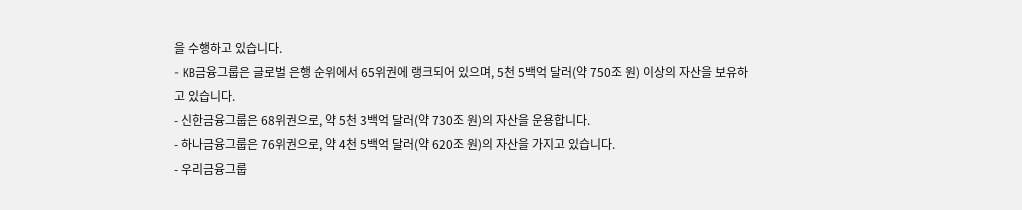을 수행하고 있습니다.
- KB금융그룹은 글로벌 은행 순위에서 65위권에 랭크되어 있으며, 5천 5백억 달러(약 750조 원) 이상의 자산을 보유하고 있습니다.
- 신한금융그룹은 68위권으로, 약 5천 3백억 달러(약 730조 원)의 자산을 운용합니다.
- 하나금융그룹은 76위권으로, 약 4천 5백억 달러(약 620조 원)의 자산을 가지고 있습니다.
- 우리금융그룹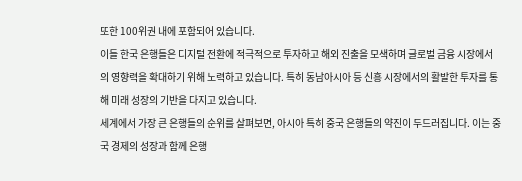또한 100위권 내에 포함되어 있습니다.
이들 한국 은행들은 디지털 전환에 적극적으로 투자하고 해외 진출을 모색하며 글로벌 금융 시장에서의 영향력을 확대하기 위해 노력하고 있습니다. 특히 동남아시아 등 신흥 시장에서의 활발한 투자를 통해 미래 성장의 기반을 다지고 있습니다.
세계에서 가장 큰 은행들의 순위를 살펴보면, 아시아 특히 중국 은행들의 약진이 두드러집니다. 이는 중국 경제의 성장과 함께 은행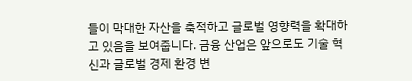들이 막대한 자산을 축적하고 글로벌 영향력을 확대하고 있음을 보여줍니다. 금융 산업은 앞으로도 기술 혁신과 글로벌 경제 환경 변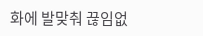화에 발맞춰 끊임없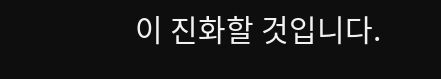이 진화할 것입니다.